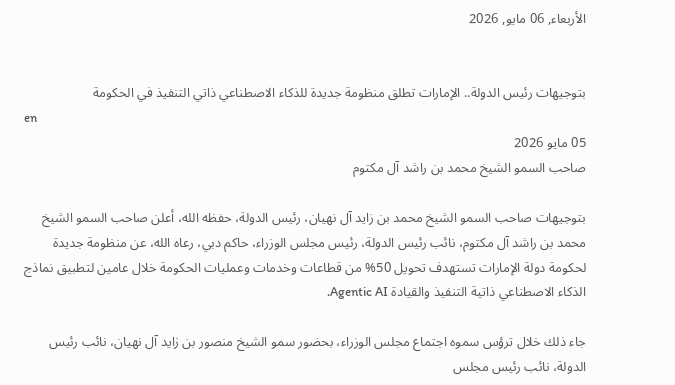الأربعاء, 06 مايو, 2026


بتوجيهات رئيس الدولة.. الإمارات تطلق منظومة جديدة للذكاء الاصطناعي ذاتي التنفيذ في الحكومة
en
05 مايو 2026
صاحب السمو الشيخ محمد بن راشد آل مكتوم

بتوجيهات صاحب السمو الشيخ محمد بن زايد آل نهيان، رئيس الدولة، حفظه الله، أعلن صاحب السمو الشيخ محمد بن راشد آل مكتوم، نائب رئيس الدولة، رئيس مجلس الوزراء، حاكم دبي، رعاه الله، عن منظومة جديدة لحكومة دولة الإمارات تستهدف تحويل 50% من قطاعات وخدمات وعمليات الحكومة خلال عامين لتطبيق نماذج الذكاء الاصطناعي ذاتية التنفيذ والقيادة Agentic AI.

جاء ذلك خلال ترؤس سموه اجتماع مجلس الوزراء، بحضور سمو الشيخ منصور بن زايد آل نهيان، نائب رئيس الدولة، نائب رئيس مجلس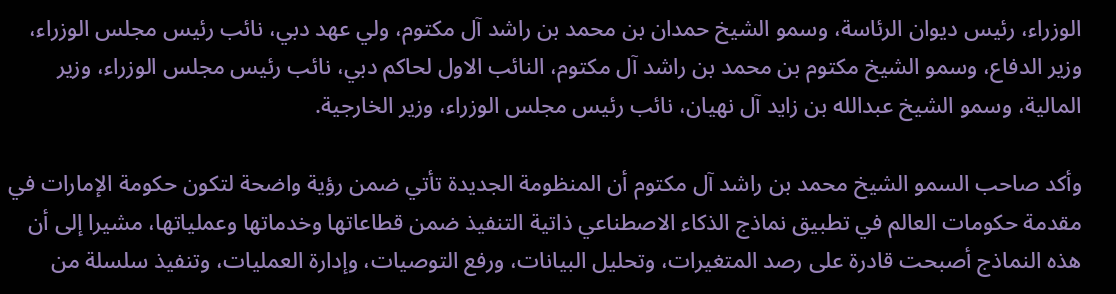الوزراء، رئيس ديوان الرئاسة، وسمو الشيخ حمدان بن محمد بن راشد آل مكتوم، ولي عهد دبي، نائب رئيس مجلس الوزراء، وزير الدفاع، وسمو الشيخ مكتوم بن محمد بن راشد آل مكتوم، النائب الاول لحاكم دبي، نائب رئيس مجلس الوزراء، وزير المالية، وسمو الشيخ عبدالله بن زايد آل نهيان، نائب رئيس مجلس الوزراء، وزير الخارجية.

وأكد صاحب السمو الشيخ محمد بن راشد آل مكتوم أن المنظومة الجديدة تأتي ضمن رؤية واضحة لتكون حكومة الإمارات في مقدمة حكومات العالم في تطبيق نماذج الذكاء الاصطناعي ذاتية التنفيذ ضمن قطاعاتها وخدماتها وعملياتها، مشيرا إلى أن هذه النماذج أصبحت قادرة على رصد المتغيرات، وتحليل البيانات، ورفع التوصيات، وإدارة العمليات، وتنفيذ سلسلة من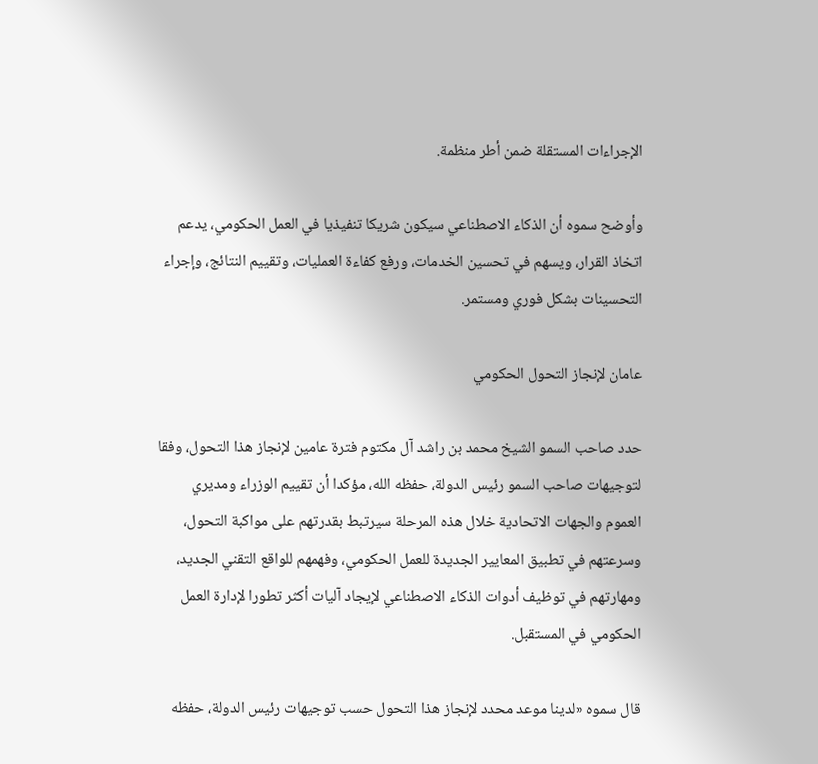الإجراءات المستقلة ضمن أطر منظمة.

وأوضح سموه أن الذكاء الاصطناعي سيكون شريكا تنفيذيا في العمل الحكومي، يدعم اتخاذ القرار، ويسهم في تحسين الخدمات، ورفع كفاءة العمليات، وتقييم النتائج، وإجراء التحسينات بشكل فوري ومستمر.

عامان لإنجاز التحول الحكومي

حدد صاحب السمو الشيخ محمد بن راشد آل مكتوم فترة عامين لإنجاز هذا التحول، وفقا لتوجيهات صاحب السمو رئيس الدولة، حفظه الله، مؤكدا أن تقييم الوزراء ومديري العموم والجهات الاتحادية خلال هذه المرحلة سيرتبط بقدرتهم على مواكبة التحول، وسرعتهم في تطبيق المعايير الجديدة للعمل الحكومي، وفهمهم للواقع التقني الجديد، ومهارتهم في توظيف أدوات الذكاء الاصطناعي لإيجاد آليات أكثر تطورا لإدارة العمل الحكومي في المستقبل.

قال سموه «لدينا موعد محدد لإنجاز هذا التحول حسب توجيهات رئيس الدولة، حفظه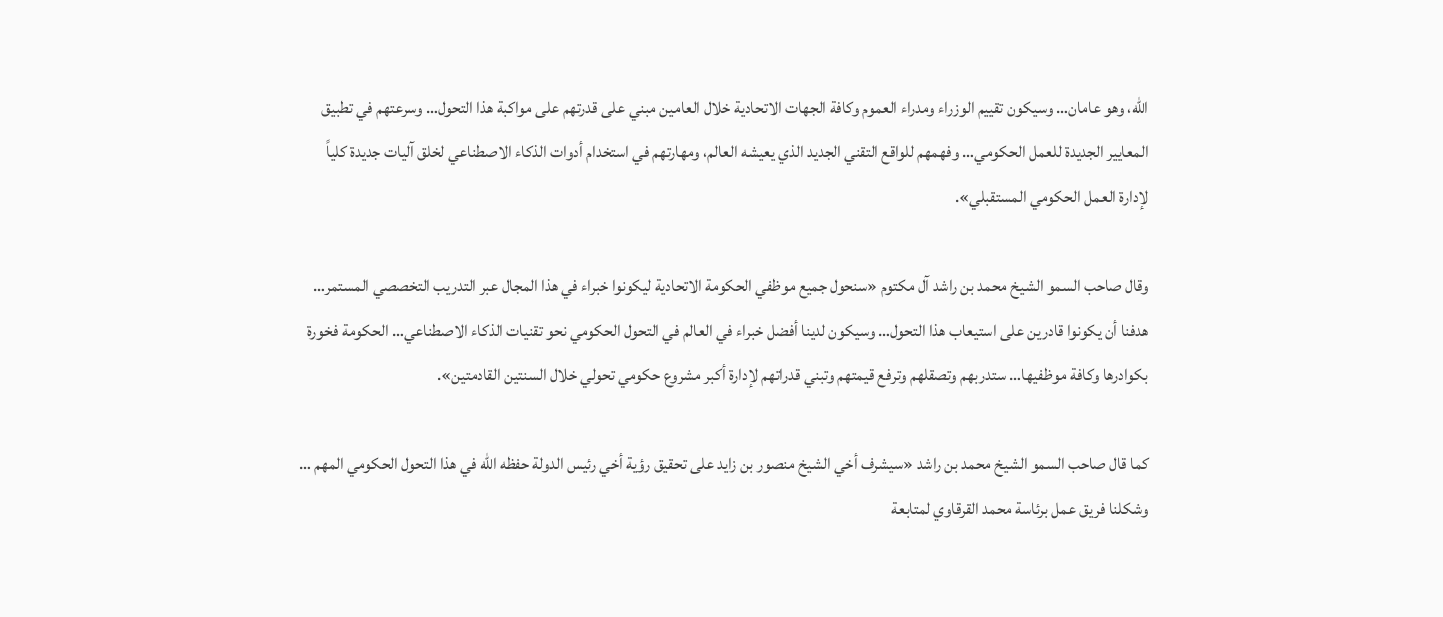الله، وهو عامان… وسيكون تقييم الوزراء ومدراء العموم وكافة الجهات الاتحادية خلال العامين مبني على قدرتهم على مواكبة هذا التحول… وسرعتهم في تطبيق المعايير الجديدة للعمل الحكومي… وفهمهم للواقع التقني الجديد الذي يعيشه العالم، ومهارتهم في استخدام أدوات الذكاء الاصطناعي لخلق آليات جديدة كلياً لإدارة العمل الحكومي المستقبلي».

وقال صاحب السمو الشيخ محمد بن راشد آل مكتوم «سنحول جميع موظفي الحكومة الاتحادية ليكونوا خبراء في هذا المجال عبر التدريب التخصصي المستمر… هدفنا أن يكونوا قادرين على استيعاب هذا التحول… وسيكون لدينا أفضل خبراء في العالم في التحول الحكومي نحو تقنيات الذكاء الاصطناعي… الحكومة فخورة بكوادرها وكافة موظفيها… ستدربهم وتصقلهم وترفع قيمتهم وتبني قدراتهم لإدارة أكبر مشروع حكومي تحولي خلال السنتين القادمتين».

كما قال صاحب السمو الشيخ محمد بن راشد «سيشرف أخي الشيخ منصور بن زايد على تحقيق رؤية أخي رئيس الدولة حفظه الله في هذا التحول الحكومي المهم … وشكلنا فريق عمل برئاسة محمد القرقاوي لمتابعة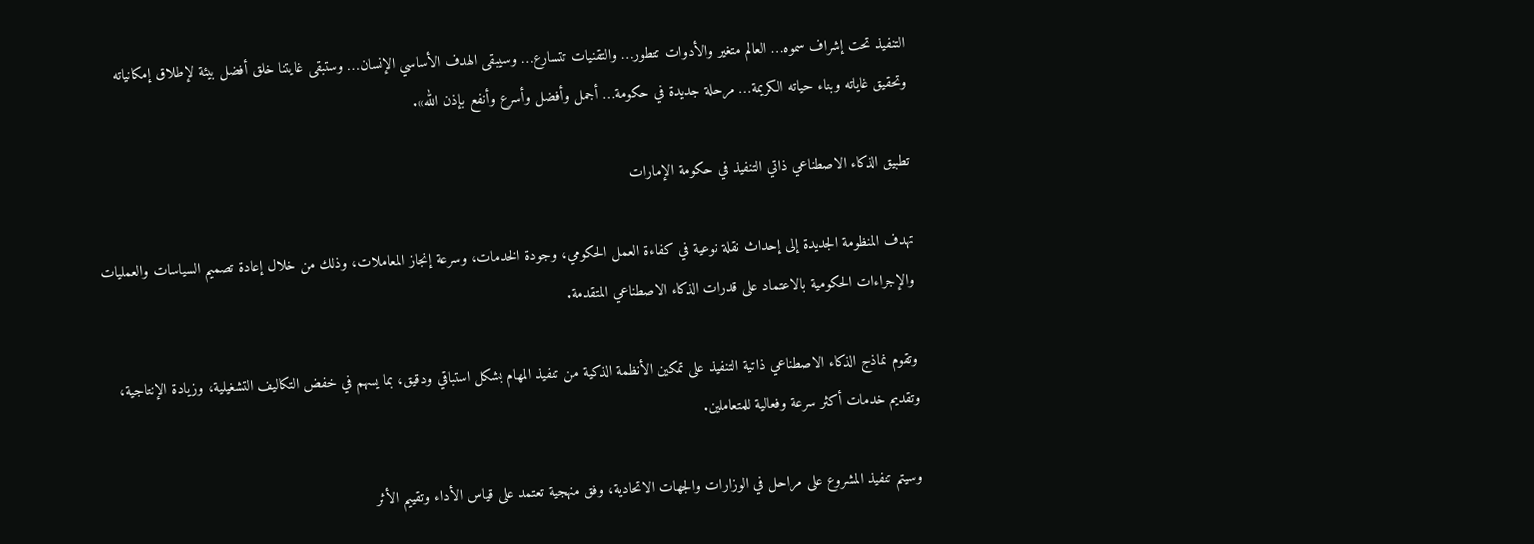التنفيذ تحت إشراف سموه… العالم متغير والأدوات تتطور… والتقنيات تتسارع… وسيبقى الهدف الأساسي الإنسان… وستبقى غايتنا خلق أفضل بيئة لإطلاق إمكانياته وتحقيق غاياته وبناء حياته الكريمة… مرحلة جديدة في حكومة… أجمل وأفضل وأسرع وأنفع بإذن الله».

تطبيق الذكاء الاصطناعي ذاتي التنفيذ في حكومة الإمارات

تهدف المنظومة الجديدة إلى إحداث نقلة نوعية في كفاءة العمل الحكومي، وجودة الخدمات، وسرعة إنجاز المعاملات، وذلك من خلال إعادة تصميم السياسات والعمليات والإجراءات الحكومية بالاعتماد على قدرات الذكاء الاصطناعي المتقدمة.

وتقوم نماذج الذكاء الاصطناعي ذاتية التنفيذ على تمكين الأنظمة الذكية من تنفيذ المهام بشكل استباقي ودقيق، بما يسهم في خفض التكاليف التشغيلية، وزيادة الإنتاجية، وتقديم خدمات أكثر سرعة وفعالية للمتعاملين.

وسيتم تنفيذ المشروع على مراحل في الوزارات والجهات الاتحادية، وفق منهجية تعتمد على قياس الأداء وتقييم الأثر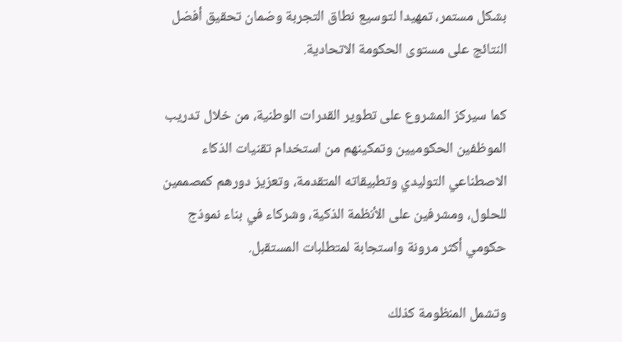بشكل مستمر، تمهيدا لتوسيع نطاق التجربة وضمان تحقيق أفضل النتائج على مستوى الحكومة الاتحادية.

كما سيركز المشروع على تطوير القدرات الوطنية، من خلال تدريب الموظفين الحكوميين وتمكينهم من استخدام تقنيات الذكاء الاصطناعي التوليدي وتطبيقاته المتقدمة، وتعزيز دورهم كمصممين للحلول، ومشرفين على الأنظمة الذكية، وشركاء في بناء نموذج حكومي أكثر مرونة واستجابة لمتطلبات المستقبل.

وتشمل المنظومة كذلك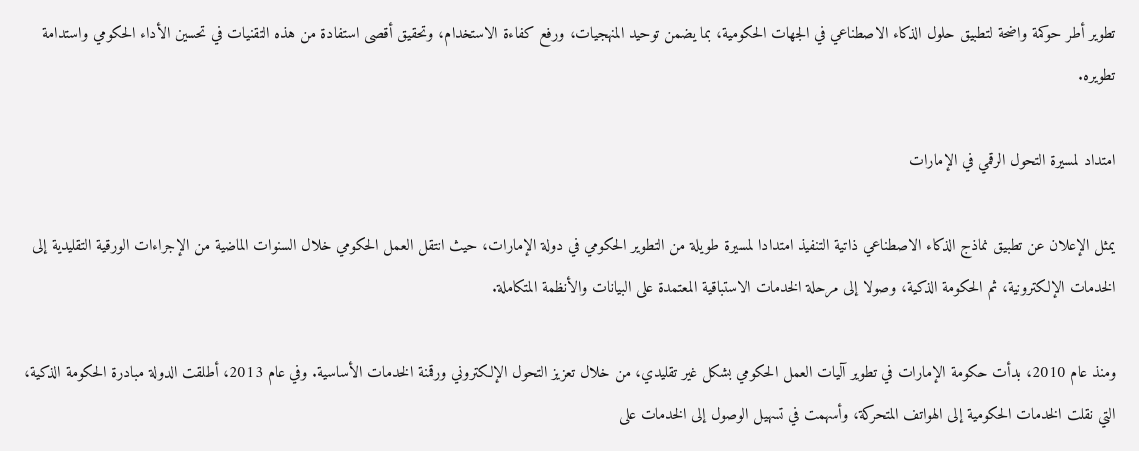تطوير أطر حوكمة واضحة لتطبيق حلول الذكاء الاصطناعي في الجهات الحكومية، بما يضمن توحيد المنهجيات، ورفع كفاءة الاستخدام، وتحقيق أقصى استفادة من هذه التقنيات في تحسين الأداء الحكومي واستدامة تطويره.

امتداد لمسيرة التحول الرقمي في الإمارات

يمثل الإعلان عن تطبيق نماذج الذكاء الاصطناعي ذاتية التنفيذ امتدادا لمسيرة طويلة من التطوير الحكومي في دولة الإمارات، حيث انتقل العمل الحكومي خلال السنوات الماضية من الإجراءات الورقية التقليدية إلى الخدمات الإلكترونية، ثم الحكومة الذكية، وصولا إلى مرحلة الخدمات الاستباقية المعتمدة على البيانات والأنظمة المتكاملة.

ومنذ عام 2010، بدأت حكومة الإمارات في تطوير آليات العمل الحكومي بشكل غير تقليدي، من خلال تعزيز التحول الإلكتروني ورقمنة الخدمات الأساسية. وفي عام 2013، أطلقت الدولة مبادرة الحكومة الذكية، التي نقلت الخدمات الحكومية إلى الهواتف المتحركة، وأسهمت في تسهيل الوصول إلى الخدمات على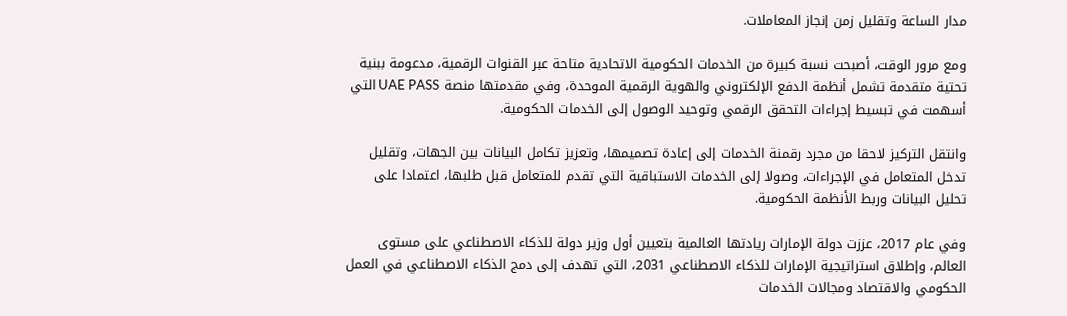مدار الساعة وتقليل زمن إنجاز المعاملات.

ومع مرور الوقت، أصبحت نسبة كبيرة من الخدمات الحكومية الاتحادية متاحة عبر القنوات الرقمية، مدعومة ببنية تحتية متقدمة تشمل أنظمة الدفع الإلكتروني والهوية الرقمية الموحدة، وفي مقدمتها منصة UAE PASS التي أسهمت في تبسيط إجراءات التحقق الرقمي وتوحيد الوصول إلى الخدمات الحكومية.

وانتقل التركيز لاحقا من مجرد رقمنة الخدمات إلى إعادة تصميمها، وتعزيز تكامل البيانات بين الجهات، وتقليل تدخل المتعامل في الإجراءات، وصولا إلى الخدمات الاستباقية التي تقدم للمتعامل قبل طلبها، اعتمادا على تحليل البيانات وربط الأنظمة الحكومية.

وفي عام 2017، عززت دولة الإمارات ريادتها العالمية بتعيين أول وزير دولة للذكاء الاصطناعي على مستوى العالم، وإطلاق استراتيجية الإمارات للذكاء الاصطناعي 2031، التي تهدف إلى دمج الذكاء الاصطناعي في العمل الحكومي والاقتصاد ومجالات الخدمات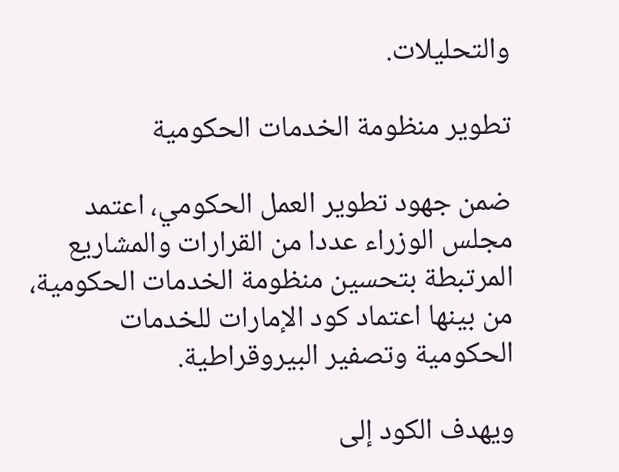والتحليلات.

تطوير منظومة الخدمات الحكومية

ضمن جهود تطوير العمل الحكومي، اعتمد مجلس الوزراء عددا من القرارات والمشاريع المرتبطة بتحسين منظومة الخدمات الحكومية، من بينها اعتماد كود الإمارات للخدمات الحكومية وتصفير البيروقراطية.

ويهدف الكود إلى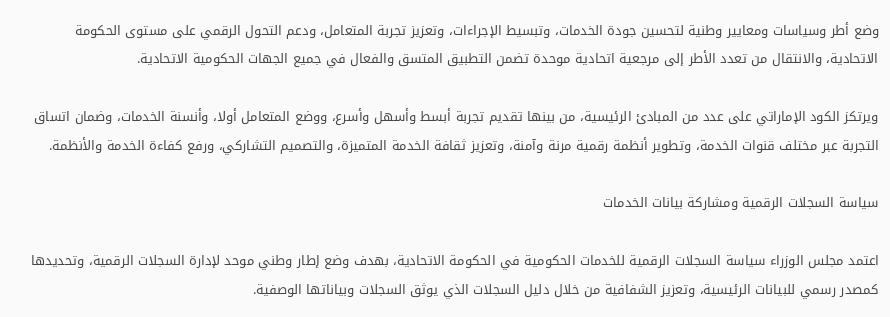وضع أطر وسياسات ومعايير وطنية لتحسين جودة الخدمات، وتبسيط الإجراءات، وتعزيز تجربة المتعامل، ودعم التحول الرقمي على مستوى الحكومة الاتحادية، والانتقال من تعدد الأطر إلى مرجعية اتحادية موحدة تضمن التطبيق المتسق والفعال في جميع الجهات الحكومية الاتحادية.

ويرتكز الكود الإماراتي على عدد من المبادئ الرئيسية، من بينها تقديم تجربة أبسط وأسهل وأسرع، ووضع المتعامل أولا، وأنسنة الخدمات، وضمان اتساق التجربة عبر مختلف قنوات الخدمة، وتطوير أنظمة رقمية مرنة وآمنة، وتعزيز ثقافة الخدمة المتميزة، والتصميم التشاركي، ورفع كفاءة الخدمة والأنظمة.

سياسة السجلات الرقمية ومشاركة بيانات الخدمات

اعتمد مجلس الوزراء سياسة السجلات الرقمية للخدمات الحكومية في الحكومة الاتحادية، بهدف وضع إطار وطني موحد لإدارة السجلات الرقمية، وتحديدها كمصدر رسمي للبيانات الرئيسية، وتعزيز الشفافية من خلال دليل السجلات الذي يوثق السجلات وبياناتها الوصفية.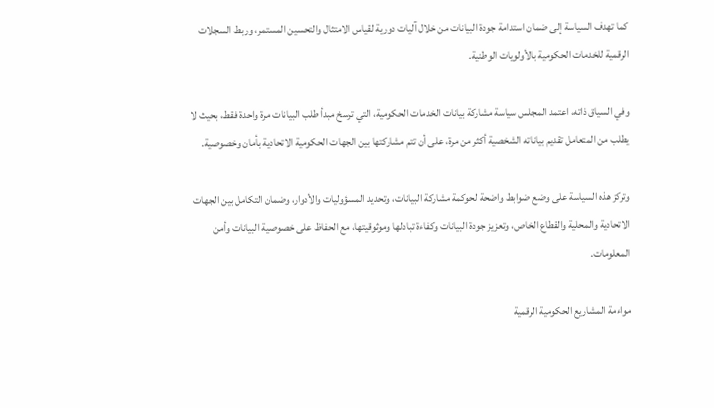كما تهدف السياسة إلى ضمان استدامة جودة البيانات من خلال آليات دورية لقياس الامتثال والتحسين المستمر، وربط السجلات الرقمية للخدمات الحكومية بالأولويات الوطنية.

وفي السياق ذاته، اعتمد المجلس سياسة مشاركة بيانات الخدمات الحكومية، التي ترسخ مبدأ طلب البيانات مرة واحدة فقط، بحيث لا يطلب من المتعامل تقديم بياناته الشخصية أكثر من مرة، على أن تتم مشاركتها بين الجهات الحكومية الاتحادية بأمان وخصوصية.

وتركز هذه السياسة على وضع ضوابط واضحة لحوكمة مشاركة البيانات، وتحديد المسؤوليات والأدوار، وضمان التكامل بين الجهات الاتحادية والمحلية والقطاع الخاص، وتعزيز جودة البيانات وكفاءة تبادلها وموثوقيتها، مع الحفاظ على خصوصية البيانات وأمن المعلومات.

مواءمة المشاريع الحكومية الرقمية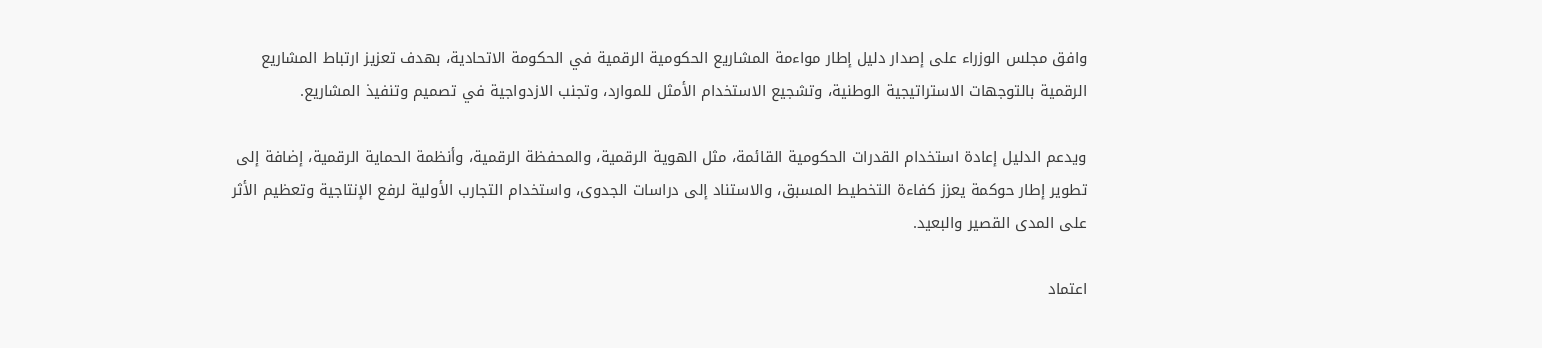وافق مجلس الوزراء على إصدار دليل إطار مواءمة المشاريع الحكومية الرقمية في الحكومة الاتحادية، بهدف تعزيز ارتباط المشاريع الرقمية بالتوجهات الاستراتيجية الوطنية، وتشجيع الاستخدام الأمثل للموارد، وتجنب الازدواجية في تصميم وتنفيذ المشاريع.

ويدعم الدليل إعادة استخدام القدرات الحكومية القائمة، مثل الهوية الرقمية، والمحفظة الرقمية، وأنظمة الحماية الرقمية، إضافة إلى تطوير إطار حوكمة يعزز كفاءة التخطيط المسبق، والاستناد إلى دراسات الجدوى، واستخدام التجارب الأولية لرفع الإنتاجية وتعظيم الأثر على المدى القصير والبعيد.

اعتماد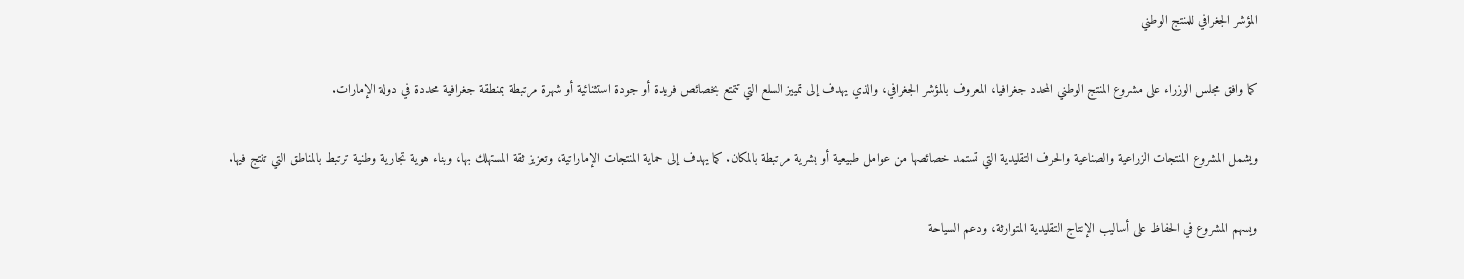المؤشر الجغرافي للمنتج الوطني

كما وافق مجلس الوزراء على مشروع المنتج الوطني المحدد جغرافيا، المعروف بالمؤشر الجغرافي، والذي يهدف إلى تمييز السلع التي تتمتع بخصائص فريدة أو جودة استثنائية أو شهرة مرتبطة بمنطقة جغرافية محددة في دولة الإمارات.

ويشمل المشروع المنتجات الزراعية والصناعية والحرف التقليدية التي تستمد خصائصها من عوامل طبيعية أو بشرية مرتبطة بالمكان. كما يهدف إلى حماية المنتجات الإماراتية، وتعزيز ثقة المستهلك بها، وبناء هوية تجارية وطنية ترتبط بالمناطق التي تنتج فيها.

ويسهم المشروع في الحفاظ على أساليب الإنتاج التقليدية المتوارثة، ودعم السياحة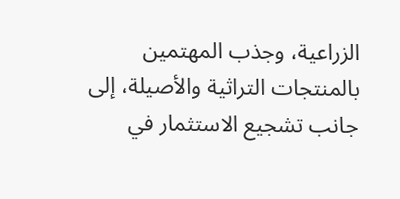الزراعية، وجذب المهتمين بالمنتجات التراثية والأصيلة، إلى جانب تشجيع الاستثمار في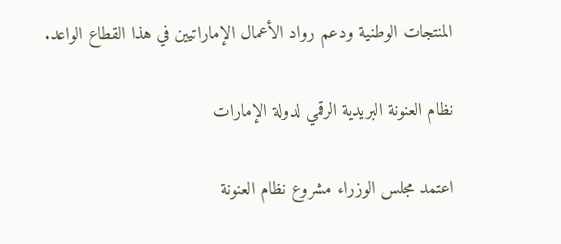المنتجات الوطنية ودعم رواد الأعمال الإماراتيين في هذا القطاع الواعد.

نظام العنونة البريدية الرقمي لدولة الإمارات

اعتمد مجلس الوزراء مشروع نظام العنونة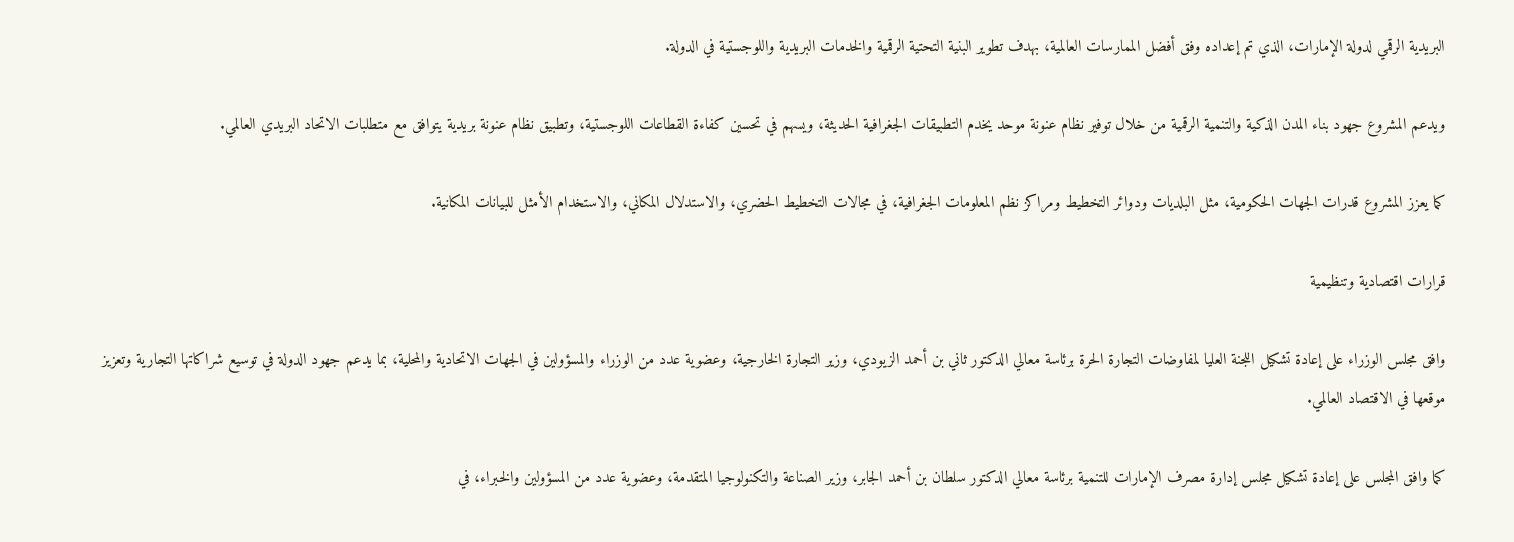البريدية الرقمي لدولة الإمارات، الذي تم إعداده وفق أفضل الممارسات العالمية، بهدف تطوير البنية التحتية الرقمية والخدمات البريدية واللوجستية في الدولة.

ويدعم المشروع جهود بناء المدن الذكية والتنمية الرقمية من خلال توفير نظام عنونة موحد يخدم التطبيقات الجغرافية الحديثة، ويسهم في تحسين كفاءة القطاعات اللوجستية، وتطبيق نظام عنونة بريدية يتوافق مع متطلبات الاتحاد البريدي العالمي.

كما يعزز المشروع قدرات الجهات الحكومية، مثل البلديات ودوائر التخطيط ومراكز نظم المعلومات الجغرافية، في مجالات التخطيط الحضري، والاستدلال المكاني، والاستخدام الأمثل للبيانات المكانية.

قرارات اقتصادية وتنظيمية

وافق مجلس الوزراء على إعادة تشكيل اللجنة العليا لمفاوضات التجارة الحرة برئاسة معالي الدكتور ثاني بن أحمد الزيودي، وزير التجارة الخارجية، وعضوية عدد من الوزراء والمسؤولين في الجهات الاتحادية والمحلية، بما يدعم جهود الدولة في توسيع شراكاتها التجارية وتعزيز موقعها في الاقتصاد العالمي.

كما وافق المجلس على إعادة تشكيل مجلس إدارة مصرف الإمارات للتنمية برئاسة معالي الدكتور سلطان بن أحمد الجابر، وزير الصناعة والتكنولوجيا المتقدمة، وعضوية عدد من المسؤولين والخبراء، في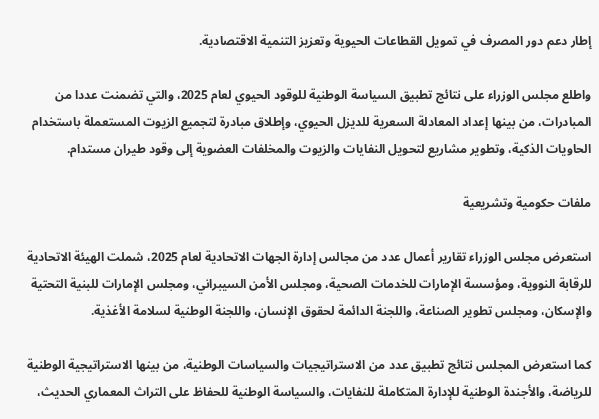إطار دعم دور المصرف في تمويل القطاعات الحيوية وتعزيز التنمية الاقتصادية.

واطلع مجلس الوزراء على نتائج تطبيق السياسة الوطنية للوقود الحيوي لعام 2025، والتي تضمنت عددا من المبادرات، من بينها إعداد المعادلة السعرية للديزل الحيوي، وإطلاق مبادرة لتجميع الزيوت المستعملة باستخدام الحاويات الذكية، وتطوير مشاريع لتحويل النفايات والزيوت والمخلفات العضوية إلى وقود طيران مستدام.

ملفات حكومية وتشريعية

استعرض مجلس الوزراء تقارير أعمال عدد من مجالس إدارة الجهات الاتحادية لعام 2025، شملت الهيئة الاتحادية للرقابة النووية، ومؤسسة الإمارات للخدمات الصحية، ومجلس الأمن السيبراني، ومجلس الإمارات للبنية التحتية والإسكان، ومجلس تطوير الصناعة، واللجنة الدائمة لحقوق الإنسان، واللجنة الوطنية لسلامة الأغذية.

كما استعرض المجلس نتائج تطبيق عدد من الاستراتيجيات والسياسات الوطنية، من بينها الاستراتيجية الوطنية للرياضة، والأجندة الوطنية للإدارة المتكاملة للنفايات، والسياسة الوطنية للحفاظ على التراث المعماري الحديث،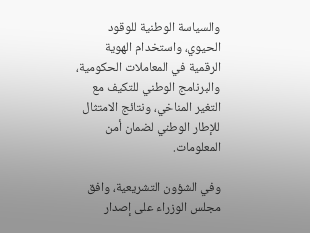والسياسة الوطنية للوقود الحيوي، واستخدام الهوية الرقمية في المعاملات الحكومية، والبرنامج الوطني للتكيف مع التغير المناخي، ونتائج الامتثال للإطار الوطني لضمان أمن المعلومات.

وفي الشؤون التشريعية، وافق مجلس الوزراء على إصدار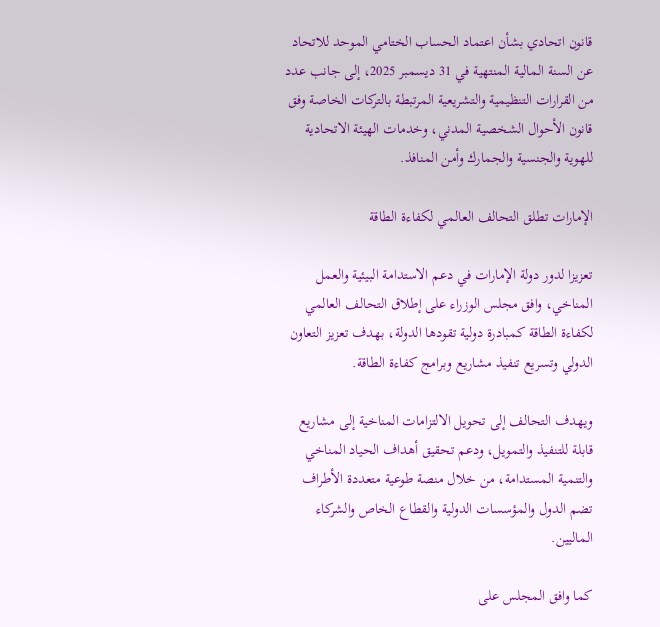قانون اتحادي بشأن اعتماد الحساب الختامي الموحد للاتحاد عن السنة المالية المنتهية في 31 ديسمبر 2025، إلى جانب عدد من القرارات التنظيمية والتشريعية المرتبطة بالتركات الخاصة وفق قانون الأحوال الشخصية المدني، وخدمات الهيئة الاتحادية للهوية والجنسية والجمارك وأمن المنافذ.

الإمارات تطلق التحالف العالمي لكفاءة الطاقة

تعزيزا لدور دولة الإمارات في دعم الاستدامة البيئية والعمل المناخي، وافق مجلس الوزراء على إطلاق التحالف العالمي لكفاءة الطاقة كمبادرة دولية تقودها الدولة، بهدف تعزيز التعاون الدولي وتسريع تنفيذ مشاريع وبرامج كفاءة الطاقة.

ويهدف التحالف إلى تحويل الالتزامات المناخية إلى مشاريع قابلة للتنفيذ والتمويل، ودعم تحقيق أهداف الحياد المناخي والتنمية المستدامة، من خلال منصة طوعية متعددة الأطراف تضم الدول والمؤسسات الدولية والقطاع الخاص والشركاء الماليين.

كما وافق المجلس على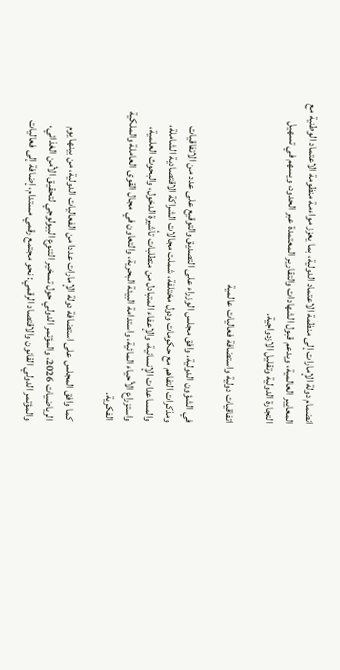انضمام دولة الإمارات إلى منظمة الاعتماد الدولية، بما يعزز مواءمة منظومة الاعتماد الوطنية مع المعايير العالمية، ويدعم قبول الشهادات والتقارير المعتمدة عبر الحدود، ويسهم في تسهيل التجارة الدولية وتقليل الازدواجية.

اتفاقيات دولية واستضافة فعاليات عالمية

في الشؤون الدولية، وافق مجلس الوزراء على التصديق والتوقيع على عدد من الاتفاقيات ومذكرات التفاهم مع حكومات ودول مختلفة، شملت مجالات الشراكة الاقتصادية الشاملة، والمساعدات الإنسانية، والإعفاء المتبادل من متطلبات تأشيرة الدخول، والبحوث العلمية، واستزراع الأحياء المائية، واستدامة البيئة البحرية، والتعاون في مجال القوى العاملة والملكية الفكرية.

كما وافق المجلس على استضافة دولة الإمارات عددا من الفعاليات الدولية، من بينها يوم الرياضيات 2026، والمؤتمر الدولي حول تسخير التنوع البيولوجي لتحقيق الأمن الغذائي، والمؤتمر الدولي القانون والاقتصاد الرقمي: نحو مجتمع رقمي مستدام، إضافة إلى فعاليات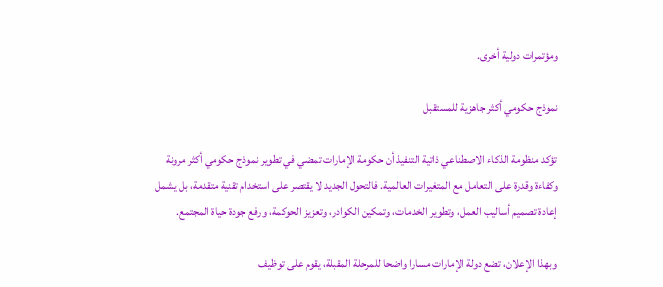ومؤتمرات دولية أخرى.

نموذج حكومي أكثر جاهزية للمستقبل

تؤكد منظومة الذكاء الاصطناعي ذاتية التنفيذ أن حكومة الإمارات تمضي في تطوير نموذج حكومي أكثر مرونة وكفاءة وقدرة على التعامل مع المتغيرات العالمية. فالتحول الجديد لا يقتصر على استخدام تقنية متقدمة، بل يشمل إعادة تصميم أساليب العمل، وتطوير الخدمات، وتمكين الكوادر، وتعزيز الحوكمة، ورفع جودة حياة المجتمع.

وبهذا الإعلان، تضع دولة الإمارات مسارا واضحا للمرحلة المقبلة، يقوم على توظيف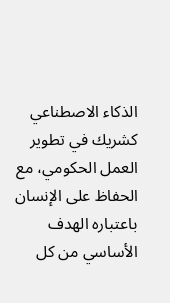الذكاء الاصطناعي كشريك في تطوير العمل الحكومي، مع الحفاظ على الإنسان باعتباره الهدف الأساسي من كل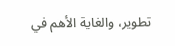تطوير، والغاية الأهم في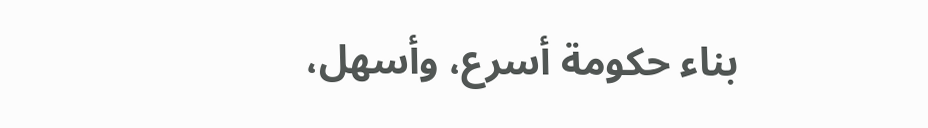بناء حكومة أسرع، وأسهل،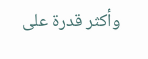وأكثر قدرة على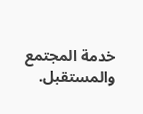خدمة المجتمع والمستقبل.